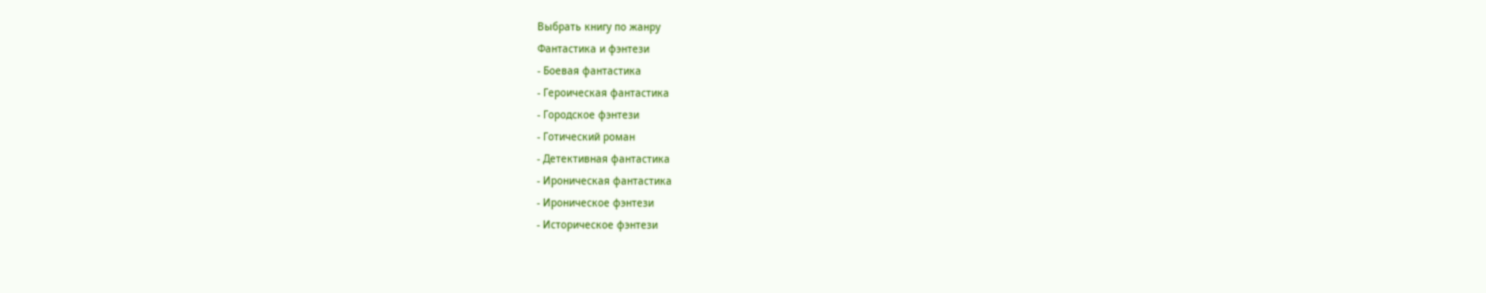Выбрать книгу по жанру
Фантастика и фэнтези
- Боевая фантастика
- Героическая фантастика
- Городское фэнтези
- Готический роман
- Детективная фантастика
- Ироническая фантастика
- Ироническое фэнтези
- Историческое фэнтези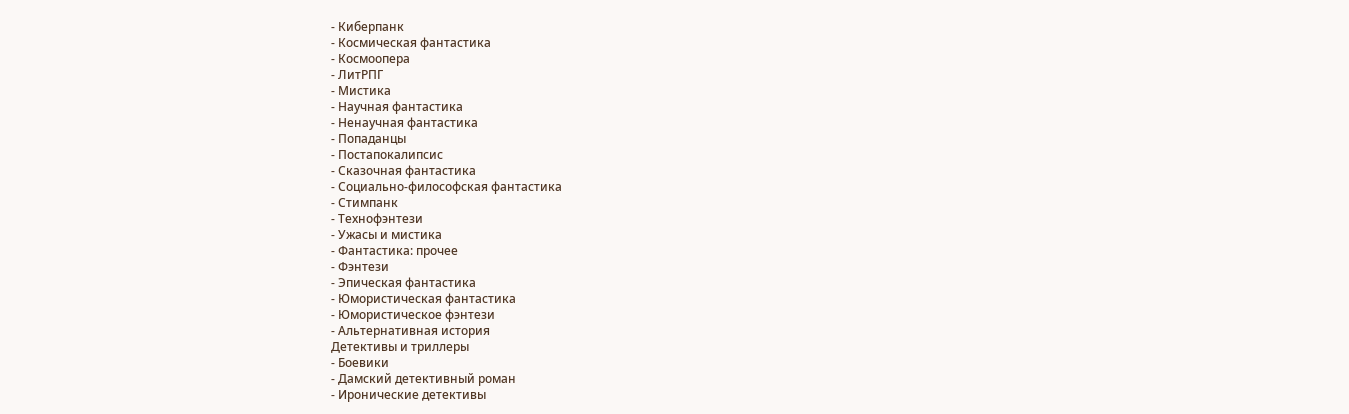- Киберпанк
- Космическая фантастика
- Космоопера
- ЛитРПГ
- Мистика
- Научная фантастика
- Ненаучная фантастика
- Попаданцы
- Постапокалипсис
- Сказочная фантастика
- Социально-философская фантастика
- Стимпанк
- Технофэнтези
- Ужасы и мистика
- Фантастика: прочее
- Фэнтези
- Эпическая фантастика
- Юмористическая фантастика
- Юмористическое фэнтези
- Альтернативная история
Детективы и триллеры
- Боевики
- Дамский детективный роман
- Иронические детективы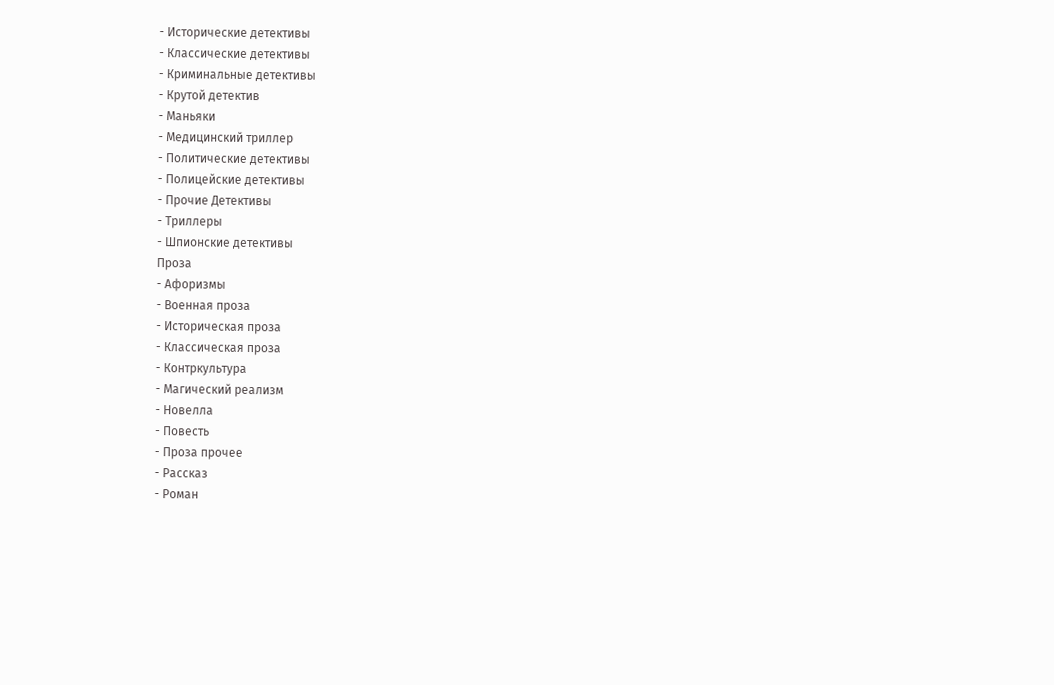- Исторические детективы
- Классические детективы
- Криминальные детективы
- Крутой детектив
- Маньяки
- Медицинский триллер
- Политические детективы
- Полицейские детективы
- Прочие Детективы
- Триллеры
- Шпионские детективы
Проза
- Афоризмы
- Военная проза
- Историческая проза
- Классическая проза
- Контркультура
- Магический реализм
- Новелла
- Повесть
- Проза прочее
- Рассказ
- Роман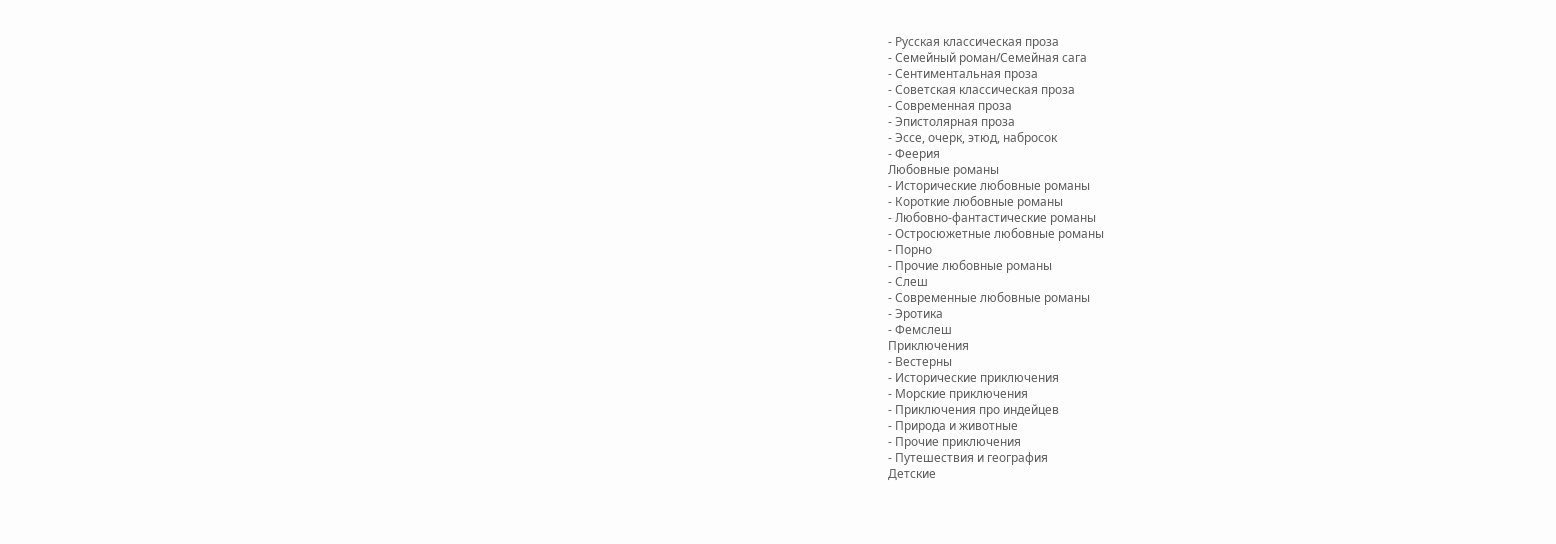- Русская классическая проза
- Семейный роман/Семейная сага
- Сентиментальная проза
- Советская классическая проза
- Современная проза
- Эпистолярная проза
- Эссе, очерк, этюд, набросок
- Феерия
Любовные романы
- Исторические любовные романы
- Короткие любовные романы
- Любовно-фантастические романы
- Остросюжетные любовные романы
- Порно
- Прочие любовные романы
- Слеш
- Современные любовные романы
- Эротика
- Фемслеш
Приключения
- Вестерны
- Исторические приключения
- Морские приключения
- Приключения про индейцев
- Природа и животные
- Прочие приключения
- Путешествия и география
Детские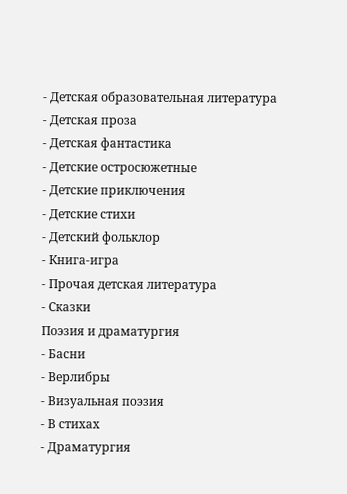- Детская образовательная литература
- Детская проза
- Детская фантастика
- Детские остросюжетные
- Детские приключения
- Детские стихи
- Детский фольклор
- Книга-игра
- Прочая детская литература
- Сказки
Поэзия и драматургия
- Басни
- Верлибры
- Визуальная поэзия
- В стихах
- Драматургия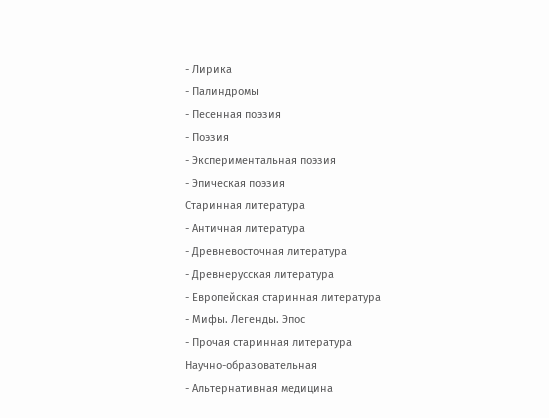- Лирика
- Палиндромы
- Песенная поэзия
- Поэзия
- Экспериментальная поэзия
- Эпическая поэзия
Старинная литература
- Античная литература
- Древневосточная литература
- Древнерусская литература
- Европейская старинная литература
- Мифы. Легенды. Эпос
- Прочая старинная литература
Научно-образовательная
- Альтернативная медицина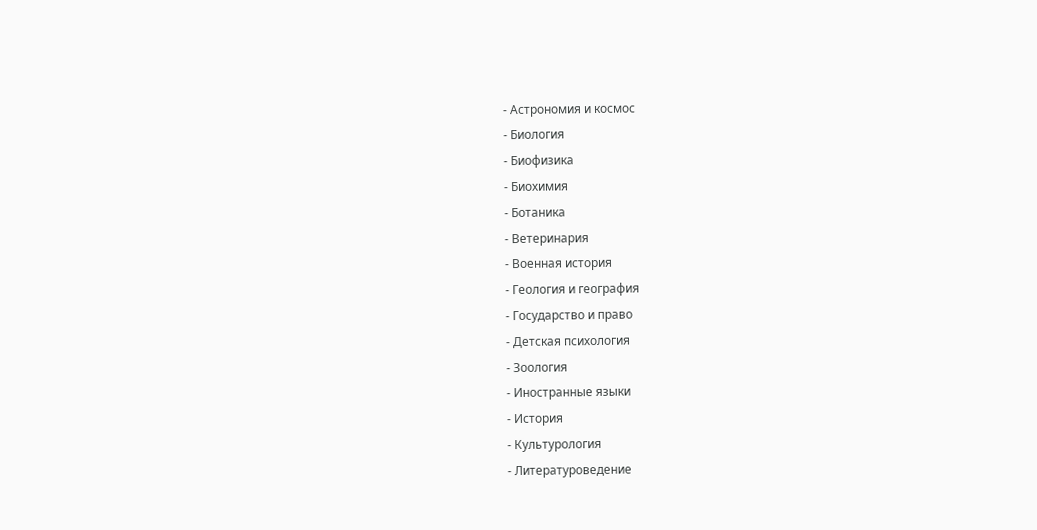- Астрономия и космос
- Биология
- Биофизика
- Биохимия
- Ботаника
- Ветеринария
- Военная история
- Геология и география
- Государство и право
- Детская психология
- Зоология
- Иностранные языки
- История
- Культурология
- Литературоведение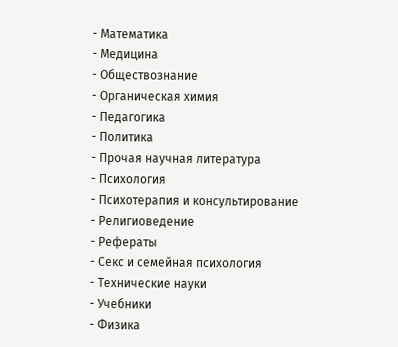- Математика
- Медицина
- Обществознание
- Органическая химия
- Педагогика
- Политика
- Прочая научная литература
- Психология
- Психотерапия и консультирование
- Религиоведение
- Рефераты
- Секс и семейная психология
- Технические науки
- Учебники
- Физика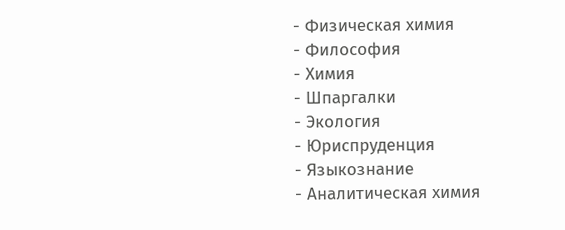- Физическая химия
- Философия
- Химия
- Шпаргалки
- Экология
- Юриспруденция
- Языкознание
- Аналитическая химия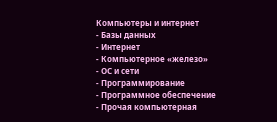Компьютеры и интернет
- Базы данных
- Интернет
- Компьютерное «железо»
- ОС и сети
- Программирование
- Программное обеспечение
- Прочая компьютерная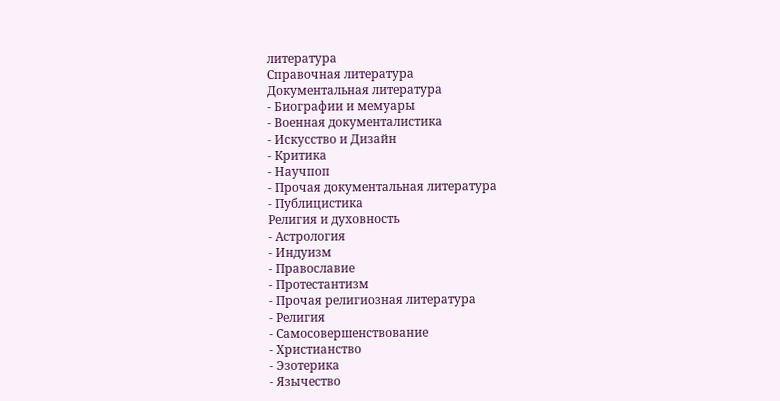литература
Справочная литература
Документальная литература
- Биографии и мемуары
- Военная документалистика
- Искусство и Дизайн
- Критика
- Научпоп
- Прочая документальная литература
- Публицистика
Религия и духовность
- Астрология
- Индуизм
- Православие
- Протестантизм
- Прочая религиозная литература
- Религия
- Самосовершенствование
- Христианство
- Эзотерика
- Язычество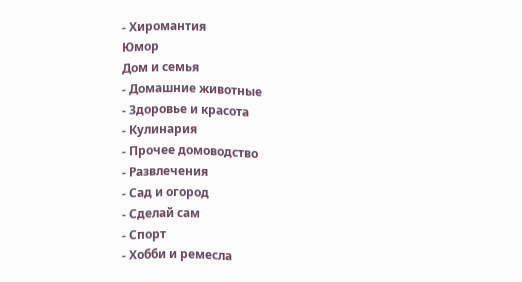- Хиромантия
Юмор
Дом и семья
- Домашние животные
- Здоровье и красота
- Кулинария
- Прочее домоводство
- Развлечения
- Сад и огород
- Сделай сам
- Спорт
- Хобби и ремесла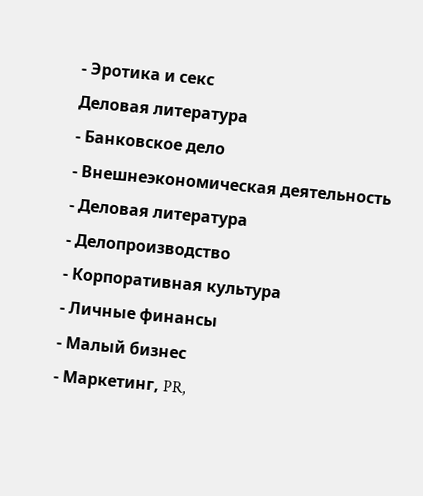- Эротика и секс
Деловая литература
- Банковское дело
- Внешнеэкономическая деятельность
- Деловая литература
- Делопроизводство
- Корпоративная культура
- Личные финансы
- Малый бизнес
- Маркетинг, PR,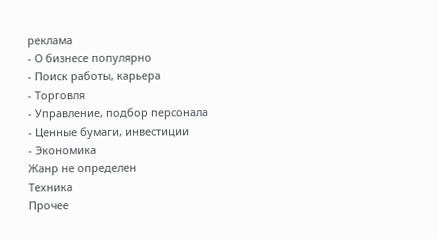реклама
- О бизнесе популярно
- Поиск работы, карьера
- Торговля
- Управление, подбор персонала
- Ценные бумаги, инвестиции
- Экономика
Жанр не определен
Техника
Прочее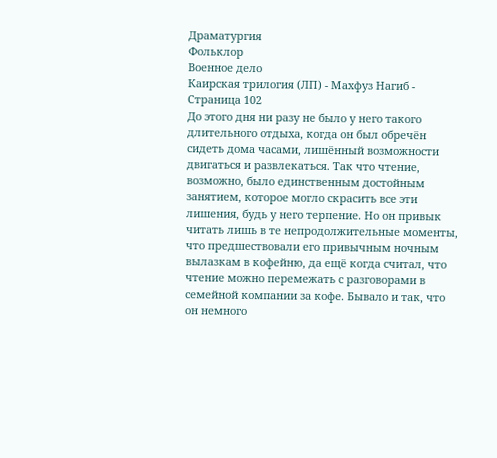Драматургия
Фольклор
Военное дело
Каирская трилогия (ЛП) - Махфуз Нагиб - Страница 102
До этого дня ни разу не было у него такого длительного отдыха, когда он был обречён сидеть дома часами, лишённый возможности двигаться и развлекаться. Так что чтение, возможно, было единственным достойным занятием, которое могло скрасить все эти лишения, будь у него терпение. Но он привык читать лишь в те непродолжительные моменты, что предшествовали его привычным ночным вылазкам в кофейню, да ещё когда считал, что чтение можно перемежать с разговорами в семейной компании за кофе. Бывало и так, что он немного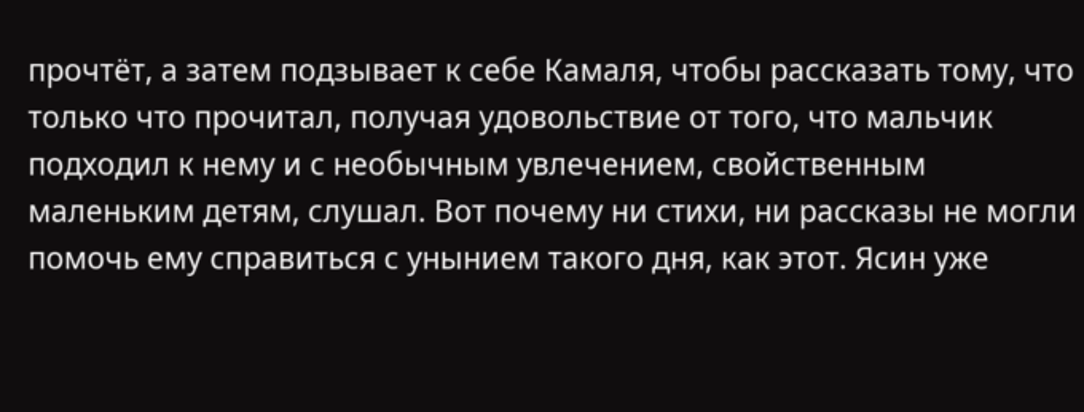прочтёт, а затем подзывает к себе Камаля, чтобы рассказать тому, что только что прочитал, получая удовольствие от того, что мальчик подходил к нему и с необычным увлечением, свойственным маленьким детям, слушал. Вот почему ни стихи, ни рассказы не могли помочь ему справиться с унынием такого дня, как этот. Ясин уже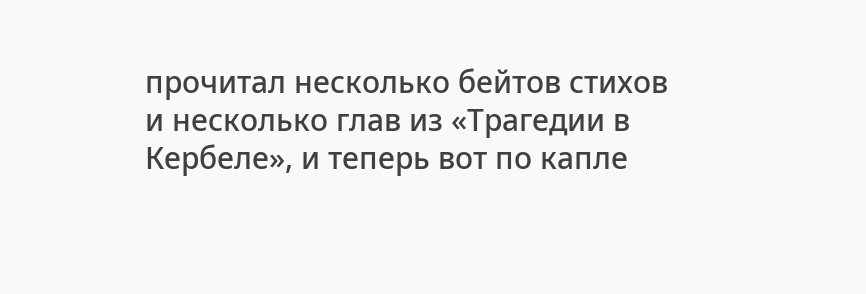прочитал несколько бейтов стихов и несколько глав из «Трагедии в Кербеле», и теперь вот по капле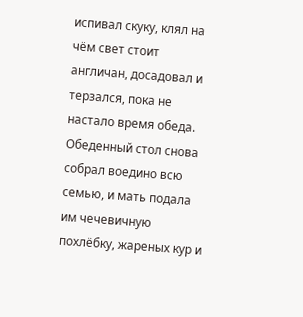испивал скуку, клял на чём свет стоит англичан, досадовал и терзался, пока не настало время обеда.
Обеденный стол снова собрал воедино всю семью, и мать подала им чечевичную похлёбку, жареных кур и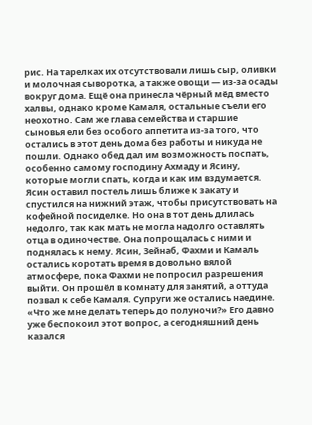рис. На тарелках их отсутствовали лишь сыр, оливки и молочная сыворотка, а также овощи — из-за осады вокруг дома. Ещё она принесла чёрный мёд вместо халвы, однако кроме Камаля, остальные съели его неохотно. Сам же глава семейства и старшие сыновья ели без особого аппетита из-за того, что остались в этот день дома без работы и никуда не пошли. Однако обед дал им возможность поспать, особенно самому господину Ахмаду и Ясину, которые могли спать, когда и как им вздумается.
Ясин оставил постель лишь ближе к закату и спустился на нижний этаж, чтобы присутствовать на кофейной посиделке. Но она в тот день длилась недолго, так как мать не могла надолго оставлять отца в одиночестве. Она попрощалась с ними и поднялась к нему. Ясин, Зейнаб, Фахми и Камаль остались коротать время в довольно вялой атмосфере, пока Фахми не попросил разрешения выйти. Он прошёл в комнату для занятий, а оттуда позвал к себе Камаля. Супруги же остались наедине. «Что же мне делать теперь до полуночи?» Его давно уже беспокоил этот вопрос, а сегодняшний день казался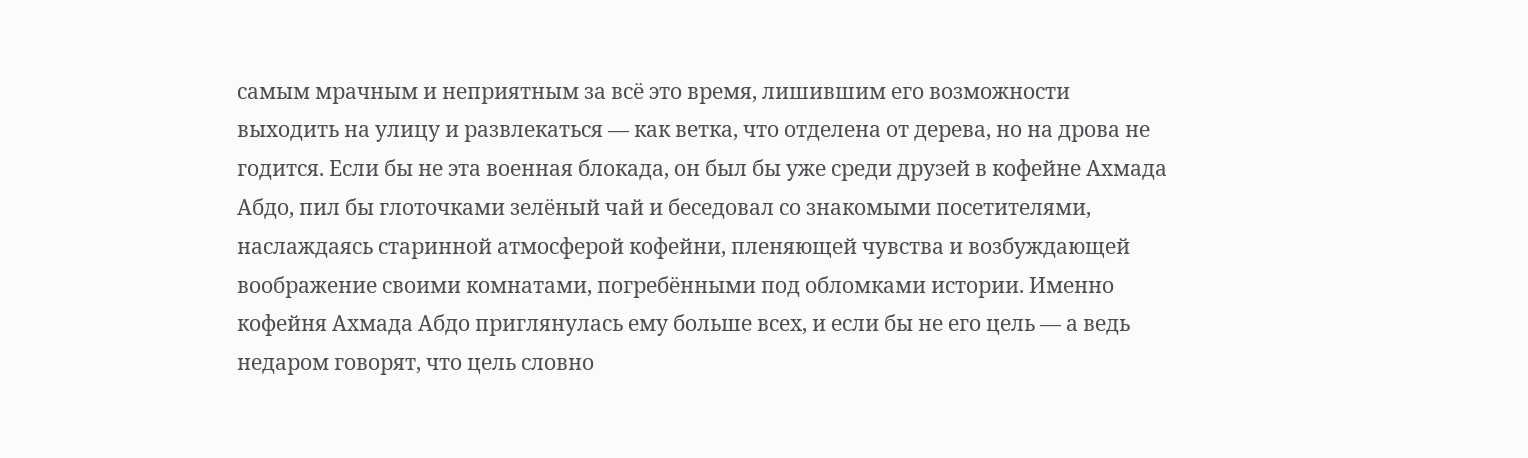самым мрачным и неприятным за всё это время, лишившим его возможности выходить на улицу и развлекаться — как ветка, что отделена от дерева, но на дрова не годится. Если бы не эта военная блокада, он был бы уже среди друзей в кофейне Ахмада Абдо, пил бы глоточками зелёный чай и беседовал со знакомыми посетителями, наслаждаясь старинной атмосферой кофейни, пленяющей чувства и возбуждающей воображение своими комнатами, погребёнными под обломками истории. Именно кофейня Ахмада Абдо приглянулась ему больше всех, и если бы не его цель — а ведь недаром говорят, что цель словно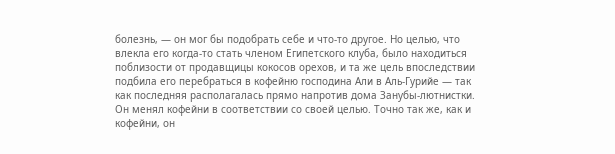болезнь, — он мог бы подобрать себе и что-то другое. Но целью, что влекла его когда-то стать членом Египетского клуба, было находиться поблизости от продавщицы кокосов орехов, и та же цель впоследствии подбила его перебраться в кофейню господина Али в Аль-Гурийе — так как последняя располагалась прямо напротив дома Занубы-лютнистки. Он менял кофейни в соответствии со своей целью. Точно так же, как и кофейни, он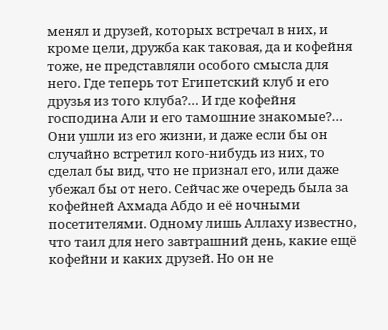менял и друзей, которых встречал в них, и кроме цели, дружба как таковая, да и кофейня тоже, не представляли особого смысла для него. Где теперь тот Египетский клуб и его друзья из того клуба?… И где кофейня господина Али и его тамошние знакомые?… Они ушли из его жизни, и даже если бы он случайно встретил кого-нибудь из них, то сделал бы вид, что не признал его, или даже убежал бы от него. Сейчас же очередь была за кофейней Ахмада Абдо и её ночными посетителями. Одному лишь Аллаху известно, что таил для него завтрашний день, какие ещё кофейни и каких друзей. Но он не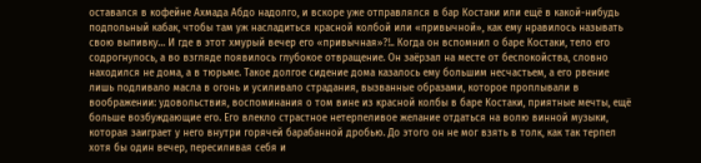оставался в кофейне Ахмада Абдо надолго, и вскоре уже отправлялся в бар Костаки или ещё в какой-нибудь подпольный кабак, чтобы там уж насладиться красной колбой или «привычной», как ему нравилось называть свою выпивку… И где в этот хмурый вечер его «привычная»?!.. Когда он вспомнил о баре Костаки, тело его содрогнулось, а во взгляде появилось глубокое отвращение. Он заёрзал на месте от беспокойства, словно находился не дома, а в тюрьме. Такое долгое сидение дома казалось ему большим несчастьем, а его рвение лишь подливало масла в огонь и усиливало страдания, вызванные образами, которое проплывали в воображении: удовольствия, воспоминания о том вине из красной колбы в баре Костаки, приятные мечты, ещё больше возбуждающие его. Его влекло страстное нетерпеливое желание отдаться на волю винной музыки, которая заиграет у него внутри горячей барабанной дробью. До этого он не мог взять в толк, как так терпел хотя бы один вечер, пересиливая себя и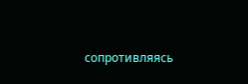сопротивляясь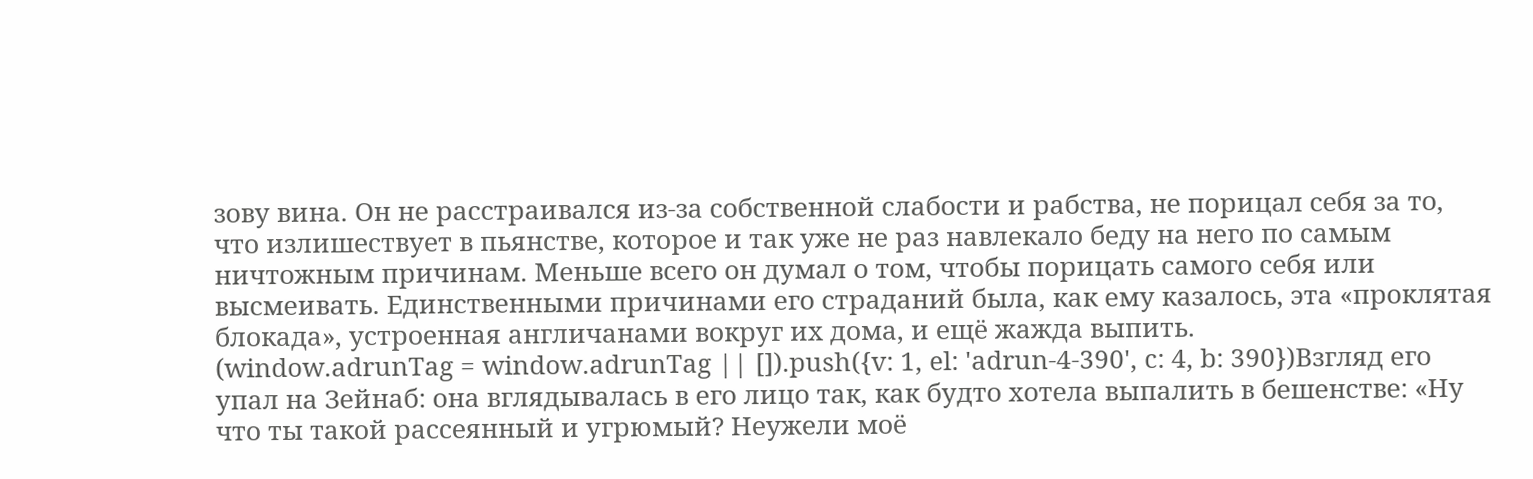зову вина. Он не расстраивался из-за собственной слабости и рабства, не порицал себя за то, что излишествует в пьянстве, которое и так уже не раз навлекало беду на него по самым ничтожным причинам. Меньше всего он думал о том, чтобы порицать самого себя или высмеивать. Единственными причинами его страданий была, как ему казалось, эта «проклятая блокада», устроенная англичанами вокруг их дома, и ещё жажда выпить.
(window.adrunTag = window.adrunTag || []).push({v: 1, el: 'adrun-4-390', c: 4, b: 390})Взгляд его упал на Зейнаб: она вглядывалась в его лицо так, как будто хотела выпалить в бешенстве: «Ну что ты такой рассеянный и угрюмый? Неужели моё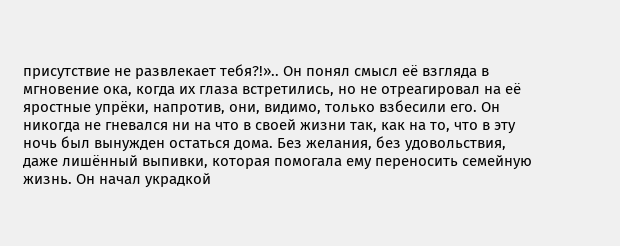присутствие не развлекает тебя?!».. Он понял смысл её взгляда в мгновение ока, когда их глаза встретились, но не отреагировал на её яростные упрёки, напротив, они, видимо, только взбесили его. Он никогда не гневался ни на что в своей жизни так, как на то, что в эту ночь был вынужден остаться дома. Без желания, без удовольствия, даже лишённый выпивки, которая помогала ему переносить семейную жизнь. Он начал украдкой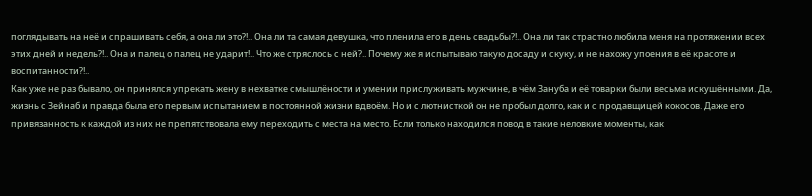поглядывать на неё и спрашивать себя, а она ли это?!.. Она ли та самая девушка, что пленила его в день свадьбы?!.. Она ли так страстно любила меня на протяжении всех этих дней и недель?!.. Она и палец о палец не ударит!.. Что же стряслось с ней?.. Почему же я испытываю такую досаду и скуку, и не нахожу упоения в её красоте и воспитанности?!..
Как уже не раз бывало, он принялся упрекать жену в нехватке смышлёности и умении прислуживать мужчине, в чём Зануба и её товарки были весьма искушёнными. Да, жизнь с Зейнаб и правда была его первым испытанием в постоянной жизни вдвоём. Но и с лютнисткой он не пробыл долго, как и с продавщицей кокосов. Даже его привязанность к каждой из них не препятствовала ему переходить с места на место. Если только находился повод в такие неловкие моменты, как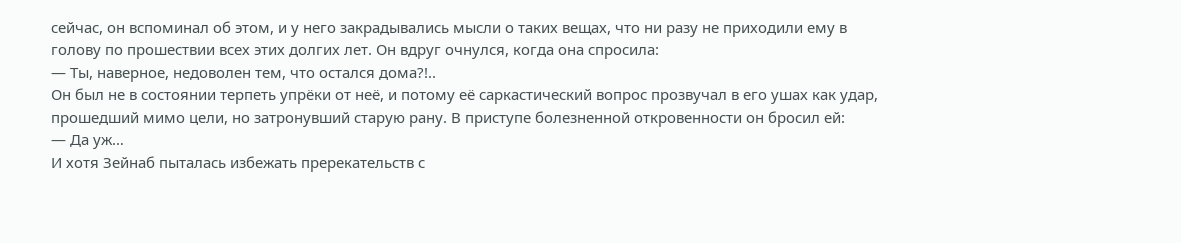сейчас, он вспоминал об этом, и у него закрадывались мысли о таких вещах, что ни разу не приходили ему в голову по прошествии всех этих долгих лет. Он вдруг очнулся, когда она спросила:
— Ты, наверное, недоволен тем, что остался дома?!..
Он был не в состоянии терпеть упрёки от неё, и потому её саркастический вопрос прозвучал в его ушах как удар, прошедший мимо цели, но затронувший старую рану. В приступе болезненной откровенности он бросил ей:
— Да уж…
И хотя Зейнаб пыталась избежать пререкательств с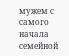мужем с самого начала семейной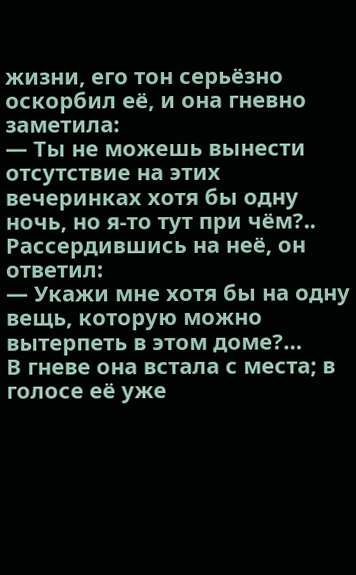жизни, его тон серьёзно оскорбил её, и она гневно заметила:
— Ты не можешь вынести отсутствие на этих вечеринках хотя бы одну ночь, но я-то тут при чём?..
Рассердившись на неё, он ответил:
— Укажи мне хотя бы на одну вещь, которую можно вытерпеть в этом доме?…
В гневе она встала с места; в голосе её уже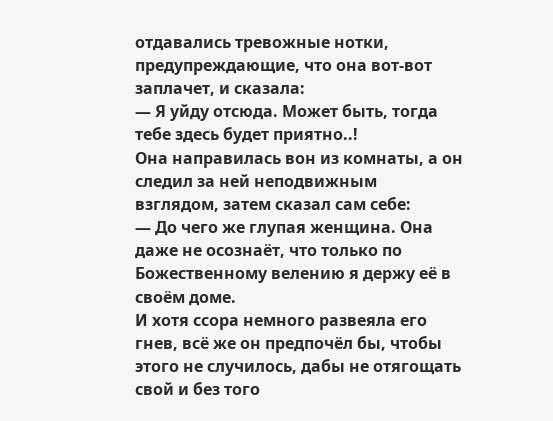отдавались тревожные нотки, предупреждающие, что она вот-вот заплачет, и сказала:
— Я уйду отсюда. Может быть, тогда тебе здесь будет приятно..!
Она направилась вон из комнаты, а он следил за ней неподвижным взглядом, затем сказал сам себе:
— До чего же глупая женщина. Она даже не осознаёт, что только по Божественному велению я держу её в своём доме.
И хотя ссора немного развеяла его гнев, всё же он предпочёл бы, чтобы этого не случилось, дабы не отягощать свой и без того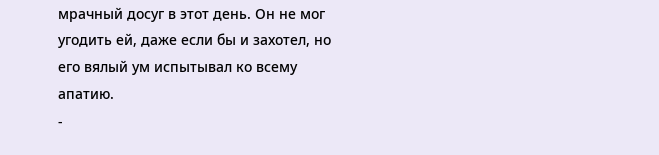мрачный досуг в этот день. Он не мог угодить ей, даже если бы и захотел, но его вялый ум испытывал ко всему апатию.
-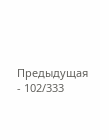Предыдущая
- 102/333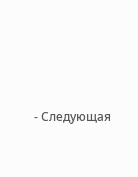- Следующая